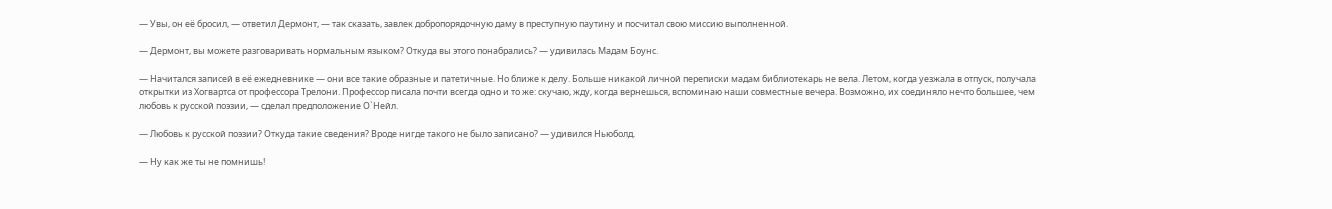— Увы, он её бросил, — ответил Дермонт, — так сказать, завлек добропорядочную даму в преступную паутину и посчитал свою миссию выполненной.

— Дермонт, вы можете разговаривать нормальным языком? Откуда вы этого понабрались? — удивилась Мадам Боунс.

— Начитался записей в её ежедневнике — они все такие образные и патетичные. Но ближе к делу. Больше никакой личной переписки мадам библиотекарь не вела. Летом, когда уезжала в отпуск, получала открытки из Хогвартса от профессора Трелони. Профессор писала почти всегда одно и то же: скучаю, жду, когда вернешься, вспоминаю наши совместные вечера. Возможно, их соединяло нечто большее, чем любовь к русской поэзии, — сделал предположение О`Нейл.

— Любовь к русской поэзии? Откуда такие сведения? Вроде нигде такого не было записано? — удивился Ньюболд.

— Ну как же ты не помнишь!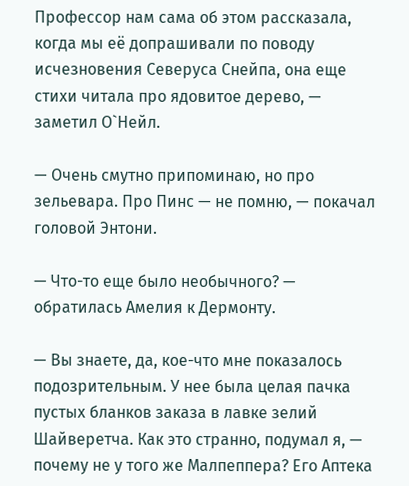Профессор нам сама об этом рассказала, когда мы её допрашивали по поводу исчезновения Северуса Снейпа, она еще стихи читала про ядовитое дерево, — заметил О`Нейл.

— Очень смутно припоминаю, но про зельевара. Про Пинс — не помню, — покачал головой Энтони.

— Что-то еще было необычного? — обратилась Амелия к Дермонту.

— Вы знаете, да, кое-что мне показалось подозрительным. У нее была целая пачка пустых бланков заказа в лавке зелий Шайверетча. Как это странно, подумал я, — почему не у того же Малпеппера? Его Аптека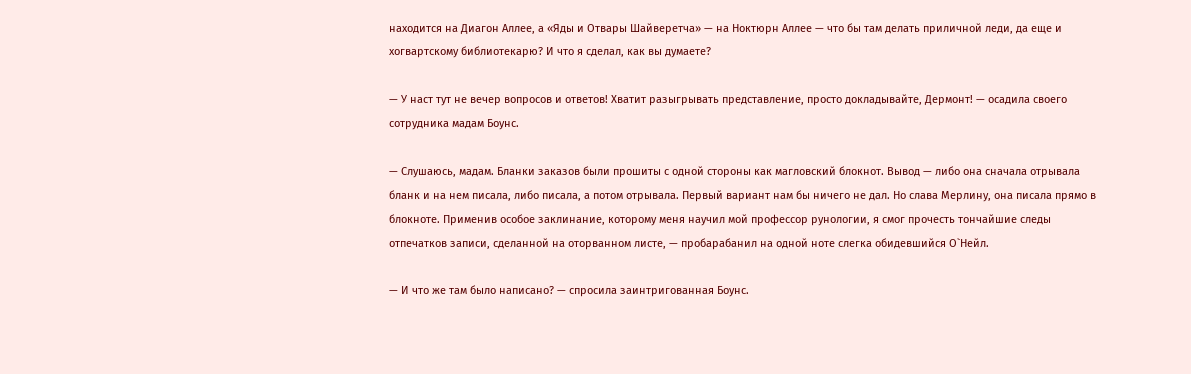находится на Диагон Аллее, а «Яды и Отвары Шайверетча» — на Ноктюрн Аллее — что бы там делать приличной леди, да еще и хогвартскому библиотекарю? И что я сделал, как вы думаете?

— У наст тут не вечер вопросов и ответов! Хватит разыгрывать представление, просто докладывайте, Дермонт! — осадила своего сотрудника мадам Боунс.

— Слушаюсь, мадам. Бланки заказов были прошиты с одной стороны как магловский блокнот. Вывод — либо она сначала отрывала бланк и на нем писала, либо писала, а потом отрывала. Первый вариант нам бы ничего не дал. Но слава Мерлину, она писала прямо в блокноте. Применив особое заклинание, которому меня научил мой профессор рунологии, я смог прочесть тончайшие следы отпечатков записи, сделанной на оторванном листе, — пробарабанил на одной ноте слегка обидевшийся О`Нейл.

— И что же там было написано? — спросила заинтригованная Боунс.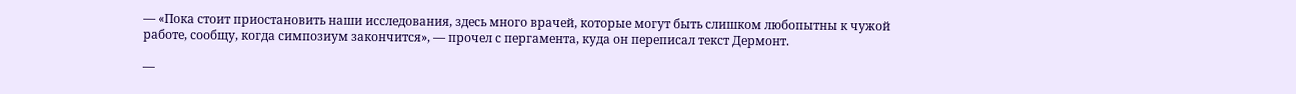— «Пока стоит приостановить наши исследования, здесь много врачей, которые могут быть слишком любопытны к чужой работе, сообщу, когда симпозиум закончится», — прочел с пергамента, куда он переписал текст Дермонт.

—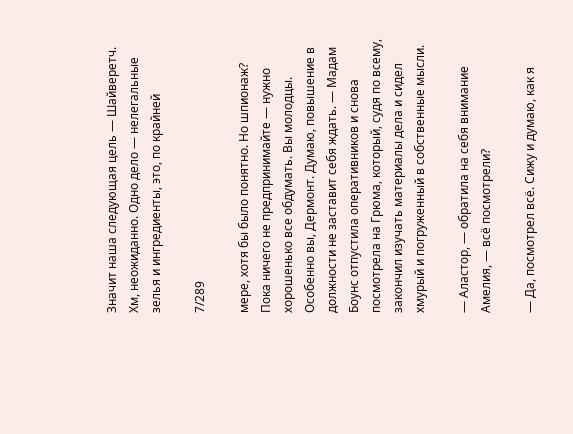Значит наша следующая цель — Шайверетч. Хм, неожиданно. Одно дело — нелегальные зелья и ингредиенты, это, по крайней

7/289

мере, хотя бы было понятно. Но шпионаж? Пока ничего не предпринимайте — нужно хорошенько все обдумать. Вы молодцы. Особенно вы, Дермонт. Думаю, повышение в должности не заставит себя ждать. — Мадам Боунс отпустила оперативников и снова посмотрела на Грюма, который, судя по всему, закончил изучать материалы дела и сидел хмурый и погруженный в собственные мысли.

— Аластор, — обратила на себя внимание Амелия, — всё посмотрели?

— Да, посмотрел всё. Сижу и думаю, как я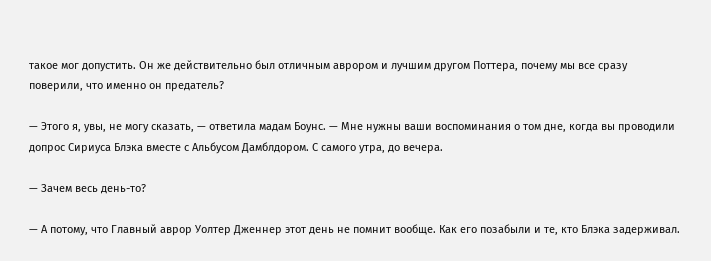такое мог допустить. Он же действительно был отличным аврором и лучшим другом Поттера, почему мы все сразу поверили, что именно он предатель?

— Этого я, увы, не могу сказать, — ответила мадам Боунс. — Мне нужны ваши воспоминания о том дне, когда вы проводили допрос Сириуса Блэка вместе с Альбусом Дамблдором. С самого утра, до вечера.

— Зачем весь день-то?

— А потому, что Главный аврор Уолтер Дженнер этот день не помнит вообще. Как его позабыли и те, кто Блэка задерживал.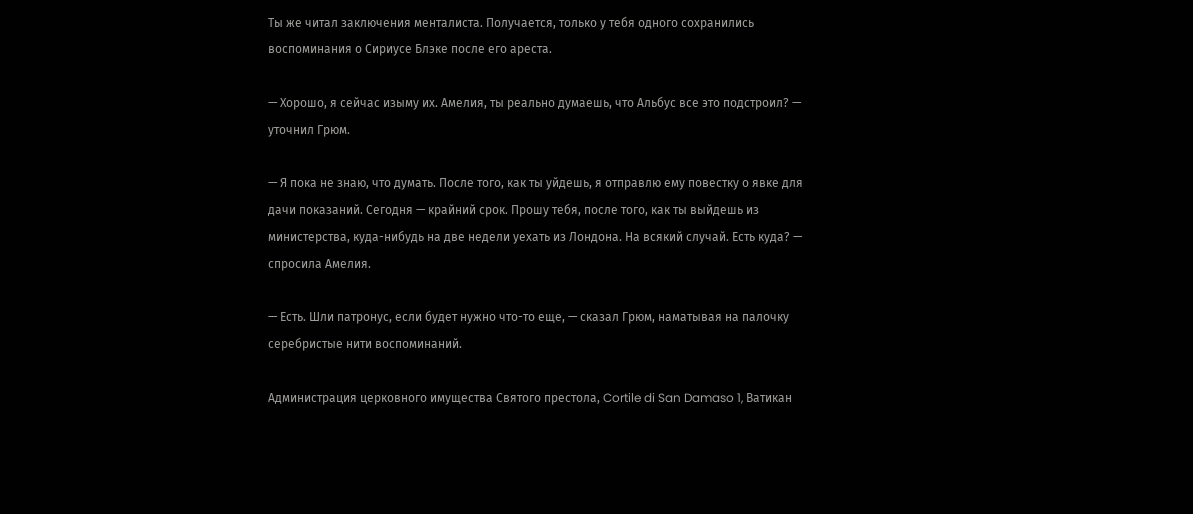Ты же читал заключения менталиста. Получается, только у тебя одного сохранились воспоминания о Сириусе Блэке после его ареста.

— Хорошо, я сейчас изыму их. Амелия, ты реально думаешь, что Альбус все это подстроил? — уточнил Грюм.

— Я пока не знаю, что думать. После того, как ты уйдешь, я отправлю ему повестку о явке для дачи показаний. Сегодня — крайний срок. Прошу тебя, после того, как ты выйдешь из министерства, куда-нибудь на две недели уехать из Лондона. На всякий случай. Есть куда? — спросила Амелия.

— Есть. Шли патронус, если будет нужно что-то еще, — сказал Грюм, наматывая на палочку серебристые нити воспоминаний.

Администрация церковного имущества Святого престола, Cortile di San Damaso 1, Ватикан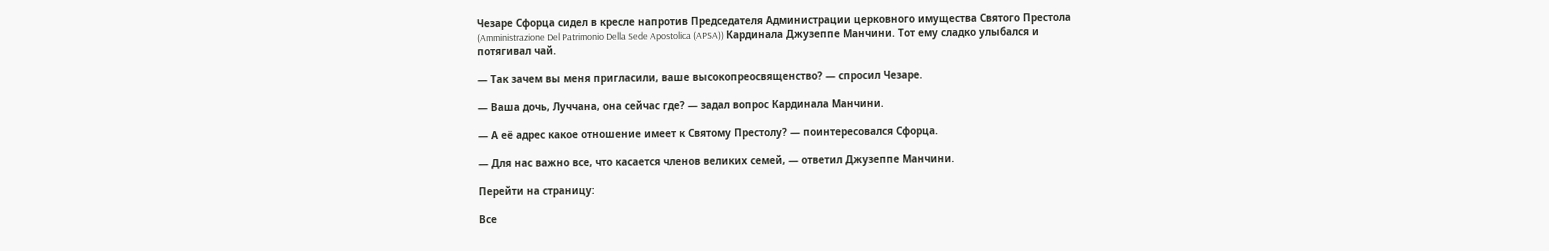Чезаре Сфорца сидел в кресле напротив Председателя Администрации церковного имущества Святого Престола (Amministrazione Del Patrimonio Della Sede Apostolica (APSA)) Кардинала Джузеппе Манчини. Тот ему сладко улыбался и потягивал чай.

— Так зачем вы меня пригласили, ваше высокопреосвященство? — спросил Чезаре.

— Ваша дочь, Луччана, она сейчас где? — задал вопрос Кардинала Манчини.

— А её адрес какое отношение имеет к Святому Престолу? — поинтересовался Сфорца.

— Для нас важно все, что касается членов великих семей, — ответил Джузеппе Манчини.

Перейти на страницу:

Все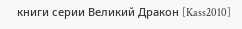книги серии Великий Дракон [Kass2010]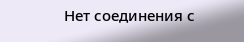Нет соединения с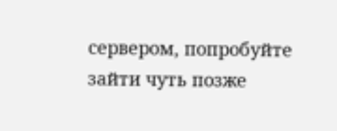сервером, попробуйте зайти чуть позже